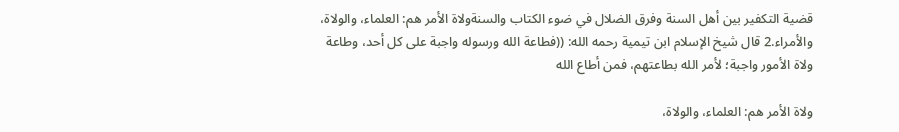قضية التكفير بين أهل السنة وفرق الضلال في ضوء الكتاب والسنةولاة الأمر هم: العلماء، والولاة، والأمراء.2 قال شيخ الإسلام ابن تيمية رحمه الله: ((فطاعة الله ورسوله واجبة على كل أحد، وطاعة ولاة الأمور واجبة؛ لأمر الله بطاعتهم، فمن أطاع الله

ولاة الأمر هم: العلماء، والولاة،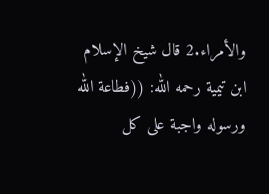والأمراء.2 قال شيخ الإسلام ابن تيمية رحمه الله: ((فطاعة الله ورسوله واجبة على كل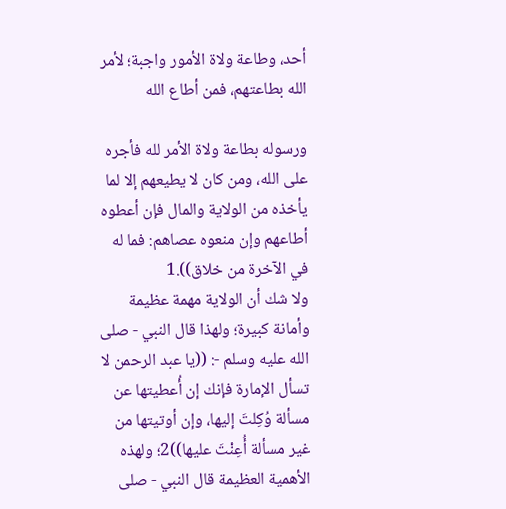أحد، وطاعة ولاة الأمور واجبة؛ لأمر الله بطاعتهم، فمن أطاع الله

ورسوله بطاعة ولاة الأمر لله فأجره على الله، ومن كان لا يطيعهم إلا لما يأخذه من الولاية والمال فإن أعطوه أطاعهم وإن منعوه عصاهم: فما له في الآخرة من خلاق)).1
ولا شك أن الولاية مهمة عظيمة وأمانة كبيرة؛ ولهذا قال النبي - صلى الله عليه وسلم -: ((يا عبد الرحمن لا تسأل الإمارة فإنك إن أُعطيتها عن مسألة وُكِلتَ إليها، وإن أوتيتها من غير مسألة أُعِنْتَ عليها))2؛ ولهذه الأهمية العظيمة قال النبي - صلى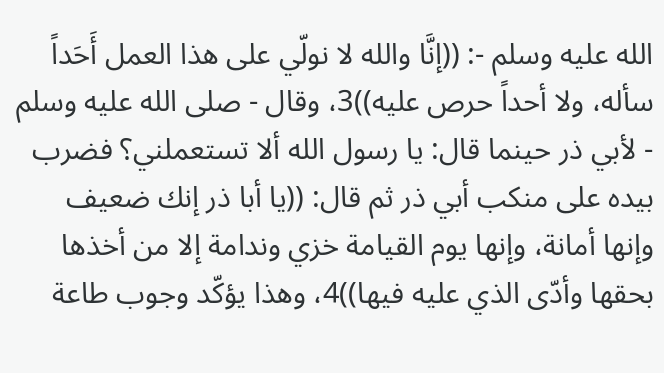الله عليه وسلم -: ((إنَّا والله لا نولّي على هذا العمل أَحَداً سأله، ولا أحداً حرص عليه))3، وقال - صلى الله عليه وسلم - لأبي ذر حينما قال: يا رسول الله ألا تستعملني؟ فضرب بيده على منكب أبي ذر ثم قال: ((يا أبا ذر إنك ضعيف وإنها أمانة، وإنها يوم القيامة خزي وندامة إلا من أخذها بحقها وأدّى الذي عليه فيها))4، وهذا يؤكّد وجوب طاعة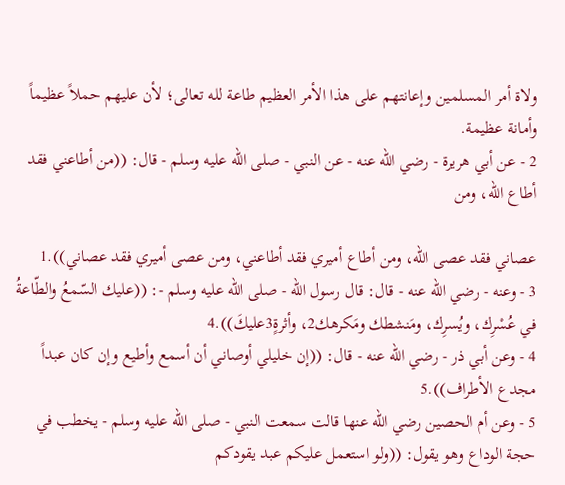ولاة أمر المسلمين وإعانتهم على هذا الأمر العظيم طاعة لله تعالى؛ لأن عليهم حملاً عظيماً وأمانة عظيمة.
2 - عن أبي هريرة - رضي الله عنه - عن النبي - صلى الله عليه وسلم - قال: ((من أطاعني فقد أطاع الله، ومن

عصاني فقد عصى الله، ومن أطاع أميري فقد أطاعني، ومن عصى أميري فقد عصاني)).1
3 - وعنه - رضي الله عنه - قال: قال رسول الله - صلى الله عليه وسلم -: ((عليك السّمعُ والطّاعةُ في عُسْرِك، ويُسرِك، ومَنشطك ومَكرهك2، وأثرةٍ3عليكَ)).4
4 - وعن أبي ذر - رضي الله عنه - قال: ((إن خليلي أوصاني أن أسمع وأطيع وإن كان عبداً مجدع الأطراف)).5
5 - وعن أم الحصين رضي الله عنها قالت سمعت النبي - صلى الله عليه وسلم - يخطب في حجة الوداع وهو يقول: ((ولو استعمل عليكم عبد يقودكم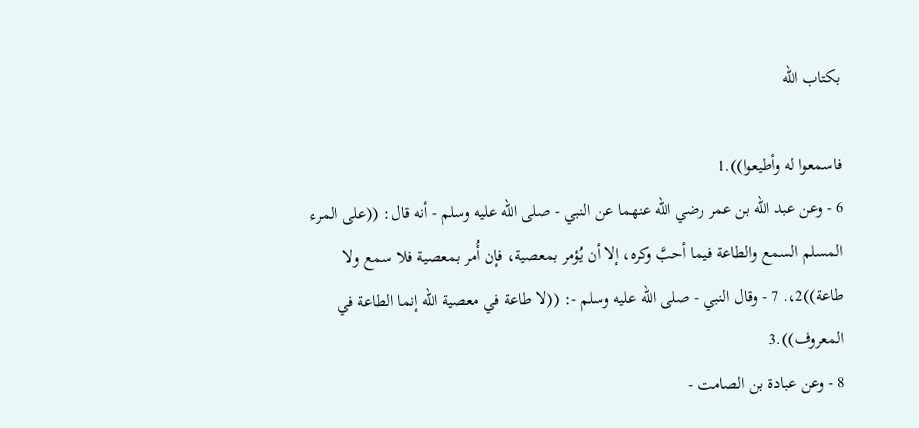بكتاب الله

فاسمعوا له وأطيعوا)).1
6 - وعن عبد الله بن عمر رضي الله عنهما عن النبي - صلى الله عليه وسلم - أنه قال: ((على المرء المسلم السمع والطاعة فيما أحبَّ وكره، إلا أن يُؤمر بمعصية، فإن أُمر بمعصية فلا سمع ولا طاعة))2،. 7 - وقال النبي - صلى الله عليه وسلم -: ((لا طاعة في معصية الله إنما الطاعة في المعروف)).3
8 - وعن عبادة بن الصامت -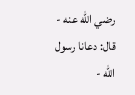رضي الله عنه - قال: دعانا رسول الله -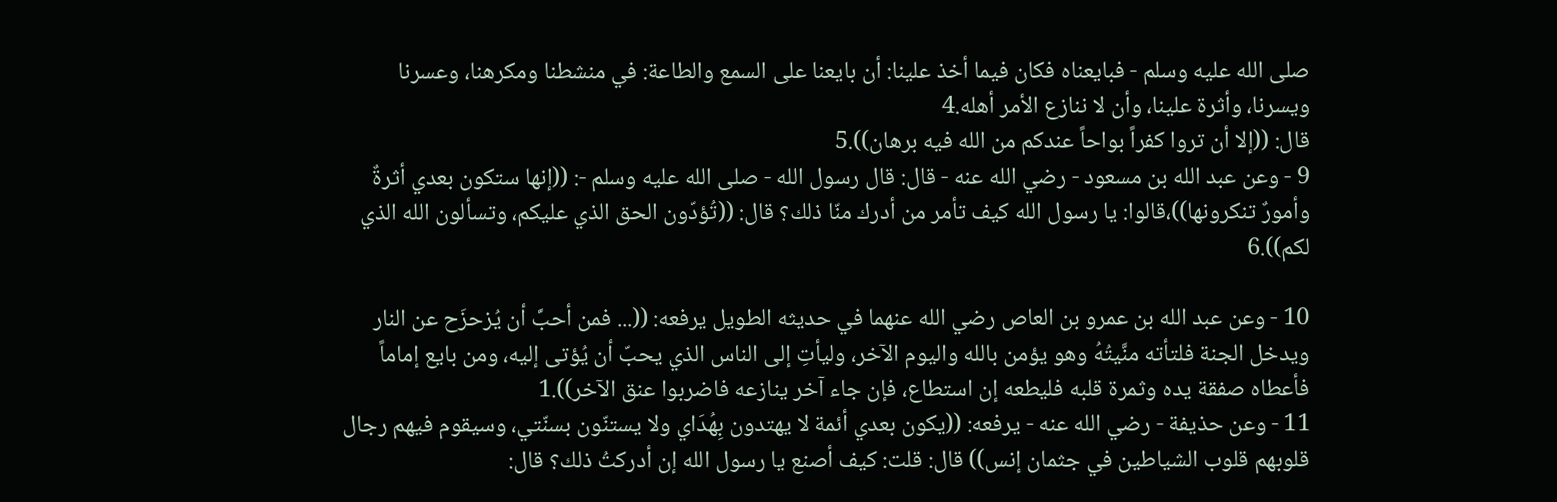صلى الله عليه وسلم - فبايعناه فكان فيما أخذ علينا: أن بايعنا على السمع والطاعة: في منشطنا ومكرهنا، وعسرنا ويسرنا، وأثرة علينا، وأن لا ننازع الأمر أهله.4
قال: ((إلا أن تروا كفراً بواحاً عندكم من الله فيه برهان)).5
9 - وعن عبد الله بن مسعود - رضي الله عنه - قال: قال رسول الله - صلى الله عليه وسلم -: ((إنها ستكون بعدي أثرةٌ وأمورٌ تنكرونها))،قالوا: يا رسول الله كيف تأمر من أدرك منّا ذلك؟ قال: ((تُؤدّون الحق الذي عليكم، وتسألون الله الذي لكم)).6

10 - وعن عبد الله بن عمرو بن العاص رضي الله عنهما في حديثه الطويل يرفعه: ((... فمن أحبَّ أن يُزحزَح عن النار ويدخل الجنة فلتأته منَّيتُهُ وهو يؤمن بالله واليوم الآخر، وليأتِ إلى الناس الذي يحبّ أن يُؤتى إليه، ومن بايع إماماً فأعطاه صفقة يده وثمرة قلبه فليطعه إن استطاع، فإن جاء آخر ينازعه فاضربوا عنق الآخر)).1
11 - وعن حذيفة - رضي الله عنه - يرفعه: ((يكون بعدي أئمة لا يهتدون بِهُدَاي ولا يستنّون بسنّتي، وسيقوم فيهم رجال قلوبهم قلوب الشياطين في جثمان إنس)) قال: قلت: كيف أصنع يا رسول الله إن أدركتُ ذلك؟ قال: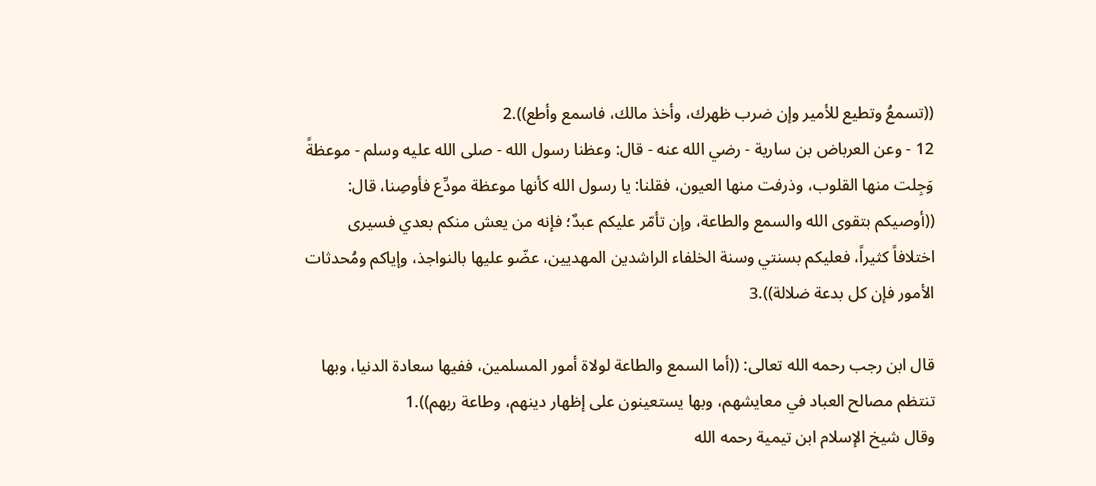((تسمعُ وتطيع للأمير وإن ضرب ظهرك، وأخذ مالك، فاسمع وأطع)).2
12 - وعن العرباض بن سارية - رضي الله عنه - قال: وعظنا رسول الله - صلى الله عليه وسلم - موعظةً وَجِلت منها القلوب، وذرفت منها العيون، فقلنا: يا رسول الله كأنها موعظة مودِّع فأوصِنا، قال: ((أوصيكم بتقوى الله والسمع والطاعة، وإن تأمّر عليكم عبدٌ؛ فإنه من يعش منكم بعدي فسيرى اختلافاً كثيراً، فعليكم بسنتي وسنة الخلفاء الراشدين المهديين، عضّو عليها بالنواجذ، وإياكم ومُحدثات الأمور فإن كل بدعة ضلالة)).3

قال ابن رجب رحمه الله تعالى: ((أما السمع والطاعة لولاة أمور المسلمين، ففيها سعادة الدنيا، وبها تنتظم مصالح العباد في معايشهم، وبها يستعينون على إظهار دينهم، وطاعة ربهم)).1
وقال شيخ الإسلام ابن تيمية رحمه الله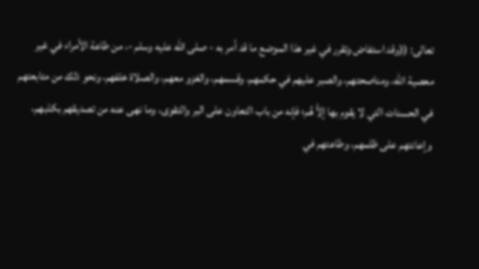تعالى: ((وقد استفاض وتقرر في غير هذا الموضع ما قد أمر به - صلى الله عليه وسلم -، من طاعة الأمراء في غير معصية الله، ومناصحتهم، والصبر عليهم في حكمهم، وقسمهم، والغزو معهم، والصلاة خلفهم، ونحو ذلك من متابعتهم في الحسنات التي لا يقوم بها إلاَّ هُم؛ فإنه من باب التعاون على البر والتقوى، وما نهى عنه من تصديقهم بكذبهم، وإعانتهم على ظلمهم، وطاعتهم في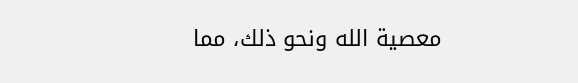معصية الله ونحو ذلك، مما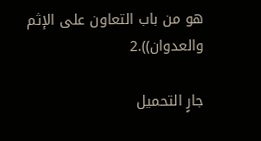هو من باب التعاون على الإثم والعدوان)).2

جارٍ التحميل